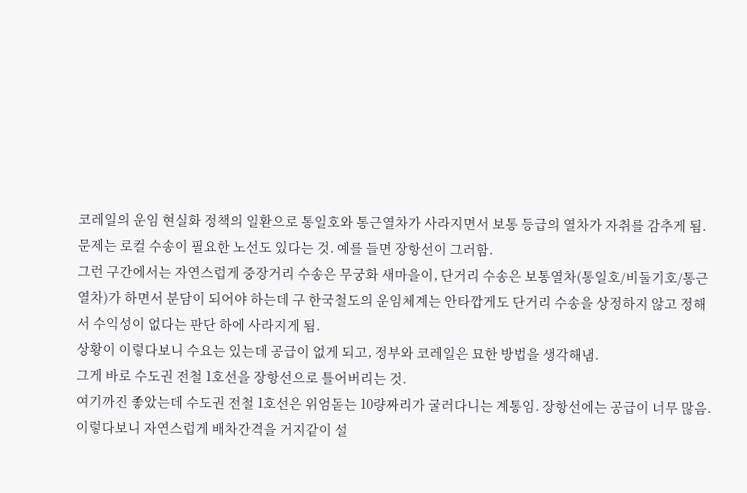코레일의 운임 현실화 정책의 일환으로 통일호와 통근열차가 사라지면서 보통 등급의 열차가 자취를 감추게 됨.
문제는 로컬 수송이 필요한 노선도 있다는 것. 예를 들면 장항선이 그러함.
그런 구간에서는 자연스럽게 중장거리 수송은 무궁화 새마을이, 단거리 수송은 보통열차(통일호/비둘기호/통근열차)가 하면서 분담이 되어야 하는데 구 한국철도의 운임체계는 안타깝게도 단거리 수송을 상정하지 않고 정해서 수익성이 없다는 판단 하에 사라지게 됨.
상황이 이렇다보니 수요는 있는데 공급이 없게 되고, 정부와 코레일은 묘한 방법을 생각해냄.
그게 바로 수도권 전철 1호선을 장항선으로 틀어버리는 것.
여기까진 좋았는데 수도권 전철 1호선은 위엄돋는 10량짜리가 굴러다니는 계통임. 장항선에는 공급이 너무 많음.
이렇다보니 자연스럽게 배차간격을 거지같이 설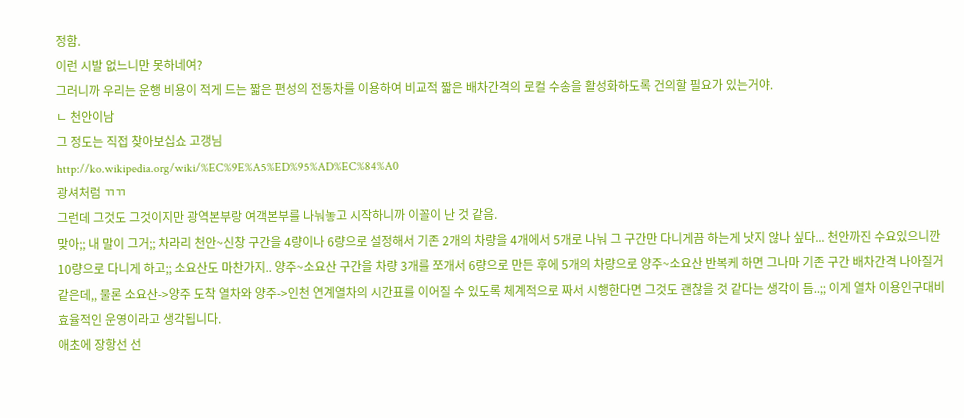정함.
이런 시발 없느니만 못하네여?
그러니까 우리는 운행 비용이 적게 드는 짧은 편성의 전동차를 이용하여 비교적 짧은 배차간격의 로컬 수송을 활성화하도록 건의할 필요가 있는거야.
ㄴ 천안이남
그 정도는 직접 찾아보십쇼 고갱님
http://ko.wikipedia.org/wiki/%EC%9E%A5%ED%95%AD%EC%84%A0
광셔처럼 ㄲㄲ
그런데 그것도 그것이지만 광역본부랑 여객본부를 나눠놓고 시작하니까 이꼴이 난 것 같음.
맞아;; 내 말이 그거;; 차라리 천안~신창 구간을 4량이나 6량으로 설정해서 기존 2개의 차량을 4개에서 5개로 나눠 그 구간만 다니게끔 하는게 낫지 않나 싶다... 천안까진 수요있으니깐 10량으로 다니게 하고;; 소요산도 마찬가지.. 양주~소요산 구간을 차량 3개를 쪼개서 6량으로 만든 후에 5개의 차량으로 양주~소요산 반복케 하면 그나마 기존 구간 배차간격 나아질거 같은데,, 물론 소요산->양주 도착 열차와 양주->인천 연계열차의 시간표를 이어질 수 있도록 체계적으로 짜서 시행한다면 그것도 괜찮을 것 같다는 생각이 듬..;; 이게 열차 이용인구대비 효율적인 운영이라고 생각됩니다.
애초에 장항선 선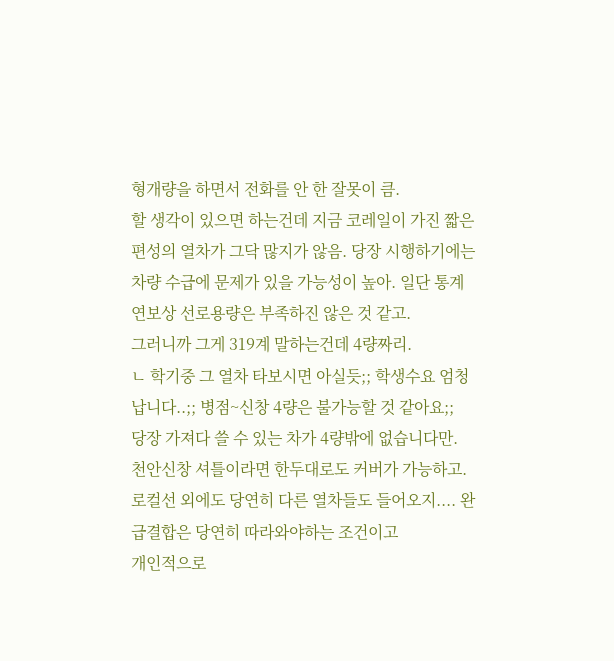형개량을 하면서 전화를 안 한 잘못이 큼.
할 생각이 있으면 하는건데 지금 코레일이 가진 짧은 편성의 열차가 그닥 많지가 않음. 당장 시행하기에는 차량 수급에 문제가 있을 가능성이 높아. 일단 통계연보상 선로용량은 부족하진 않은 것 같고.
그러니까 그게 319계 말하는건데 4량짜리.
ㄴ 학기중 그 열차 타보시면 아실듯;; 학생수요 엄청납니다..;; 병점~신창 4량은 불가능할 것 같아요;;
당장 가져다 쓸 수 있는 차가 4량밖에 없습니다만.
천안신창 셔틀이라면 한두대로도 커버가 가능하고.
로컬선 외에도 당연히 다른 열차들도 들어오지.... 완급결합은 당연히 따라와야하는 조건이고
개인적으로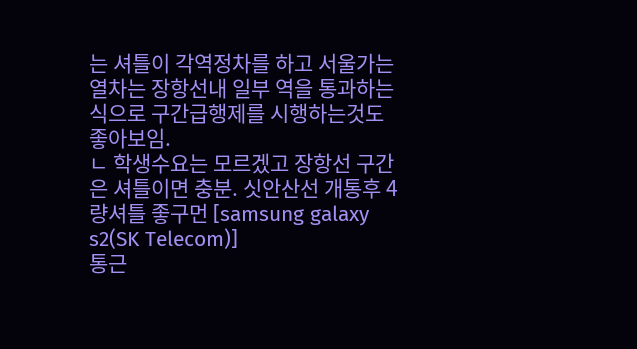는 셔틀이 각역정차를 하고 서울가는 열차는 장항선내 일부 역을 통과하는 식으로 구간급행제를 시행하는것도 좋아보임.
ㄴ 학생수요는 모르겠고 장항선 구간은 셔틀이면 충분. 싯안산선 개통후 4량셔틀 좋구먼 [samsung galaxy s2(SK Telecom)]
통근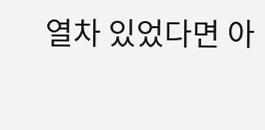열차 있었다면 아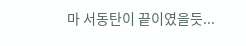마 서동탄이 끝이였을듯...